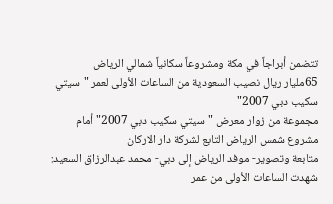تتضمن أبراجاً في مكة ومشروعاً سكانياً شمالي الرياض
65مليار ريال نصيب السعودية من الساعات الأولى لعمر "سيتي سكيب دبي 2007"
مجموعة من زوار معرض "سيتي سكيب دبي 2007" أمام مشروع شمس الرياض التابع لشركة دار الاركان
متابعة وتصوير- موفد الرياض إلى دبي- محمد عبدالرزاق السعيد:
شهدت الساعات الأولى من عمر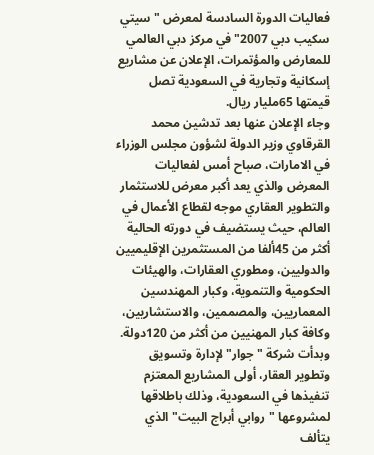فعاليات الدورة السادسة لمعرض "سيتي سكيب دبي 2007" في مركز دبي العالمي للمعارض والمؤتمرات، الإعلان عن مشاريع إسكانية وتجارية في السعودية تصل قيمتها 65مليار ريال.
وجاء الإعلان عنها بعد تدشين محمد القرقاوي وزير الدولة لشؤون مجلس الوزراء في الامارات، صباح أمس لفعاليات المعرض والذي يعد أكبر معرض للاستثمار والتطوير العقاري موجه لقطاع الأعمال في العالم، حيث يستضيف في دورته الحالية أكثر من 45ألفا من المستثمرين الإقليميين والدوليين، ومطوري العقارات، والهيئات الحكومية والتنموية، وكبار المهندسين المعماريين، والمصممين، والاستشاريين، وكافة كبار المهنيين من أكثر من 120دولة.
وبدأت شركة "جوار" لإدارة وتسويق وتطوير العقار، أولى المشاريع المعتزم تنفيذها في السعودية، وذلك باطلاقها لمشروعها "روابي أبراج البيت" الذي يتألف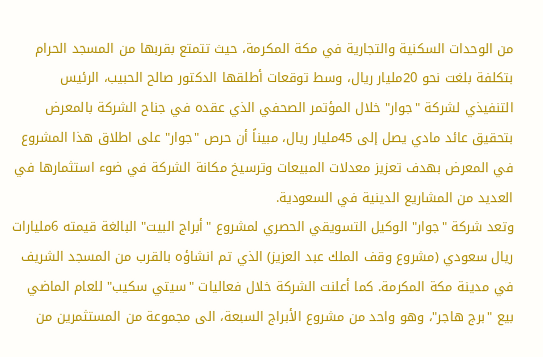من الوحدات السكنية والتجارية في مكة المكرمة، حيث تتمتع بقربها من المسجد الحرام بتكلفة بلغت نحو 20مليار ريال، وسط توقعات أطلقها الدكتور صالح الحبيب، الرئيس التنفيذي لشركة "جوار" خلال المؤتمر الصحفي الذي عقده في جناح الشركة بالمعرض بتحقيق عائد مادي يصل إلى 45مليار ريال، مبيناً أن حرص "جوار" على اطلاق هذا المشروع في المعرض بهدف تعزيز معدلات المبيعات وترسيخ مكانة الشركة في ضوء استثمارها في العديد من المشاريع الدينية في السعودية.
وتعد شركة "جوار" الوكيل التسويقي الحصري لمشروع "أبراج البيت" البالغة قيمته 6مليارات ريال سعودي (مشروع وقف الملك عبد العزيز) الذي تم انشاؤه بالقرب من المسجد الشريف في مدينة مكة المكرمة. كما أعلنت الشركة خلال فعاليات "سيتي سكيب" للعام الماضي بيع "برج هاجر"، وهو واحد من مشروع الأبراج السبعة، الى مجموعة من المستثمرين من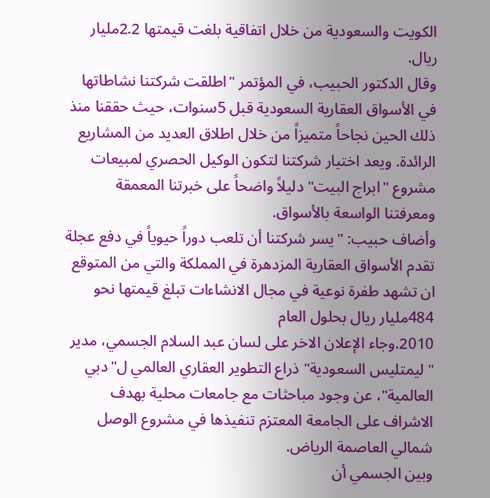الكويت والسعودية من خلال اتفاقية بلغت قيمتها 2.2مليار ريال.
وقال الدكتور الحبيب، في المؤتمر "اطلقت شركتنا نشاطاتها في الأسواق العقارية السعودية قبل 5سنوات، حيث حققنا منذ ذلك الحين نجاحاً متميزاً من خلال اطلاق العديد من المشاريع الرائدة. ويعد اختيار شركتنا لتكون الوكيل الحصري لمبيعات مشروع "ابراج البيت" دليلاً واضحاً على خبرتنا المعمقة ومعرفتنا الواسعة بالأسواق.
وأضاف حبيب: "يسر شركتنا أن تلعب دوراً حيوياً في دفع عجلة تقدم الأسواق العقارية المزدهرة في المملكة والتي من المتوقع ان تشهد طفرة نوعية في مجال الانشاءات تبلغ قيمتها نحو 484مليار ريال بحلول العام
2010.وجاء الإعلان الاخر على لسان عبد السلام الجسمي، مدير "ليمتليس السعودية" ذراع التطوير العقاري العالمي ل"دبي العالمية"، عن وجود مباحثات مع جامعات محلية بهدف الاشراف على الجامعة المعتزم تنفيذها في مشروع الوصل شمالي العاصمة الرياض.
وبين الجسمي أن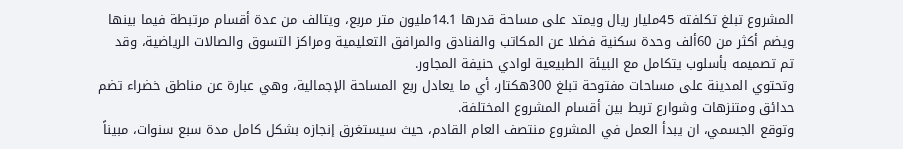المشروع تبلغ تكلفته 45مليار ريال ويمتد على مساحة قدرها 14.1مليون متر مربع، ويتالف من عدة أقسام مرتبطة فيما بينها ويضم أكثر من 60ألف وحدة سكنية فضلا عن المكاتب والفنادق والمرافق التعليمية ومراكز التسوق والصالات الرياضية، وقد تم تصميمه بأسلوب يتكامل مع البيئة الطبيعية لوادي حنيفة المجاور.
وتحتوي المدينة على مساحات مفتوحة تبلغ 300هكتار، أي ما يعادل ربع المساحة الإجمالية، وهي عبارة عن مناطق خضراء تضم حدائق ومتنزهات وشوارع تربط بين أقسام المشروع المختلفة.
وتوقع الجسمي، ان يبدأ العمل في المشروع منتصف العام القادم، حيث سيستغرق إنجازه بشكل كامل مدة سبع سنوات، مبيناً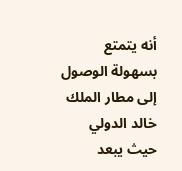أنه يتمتع بسهولة الوصول إلى مطار الملك خالد الدولي حيث يبعد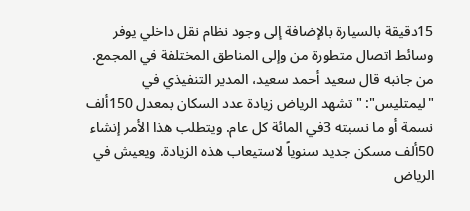15دقيقة بالسيارة بالإضافة إلى وجود نظام نقل داخلي يوفر وسائط اتصال متطورة من وإلى المناطق المختلفة في المجمع.
من جانبه قال سعيد أحمد سعيد، المدير التنفيذي في "ليمتليس": "تشهد الرياض زيادة عدد السكان بمعدل 150ألف نسمة أو ما نسبته 3في المائة كل عام. ويتطلب هذا الأمر إنشاء 50ألف مسكن جديد سنوياً لاستيعاب هذه الزيادة. ويعيش في الرياض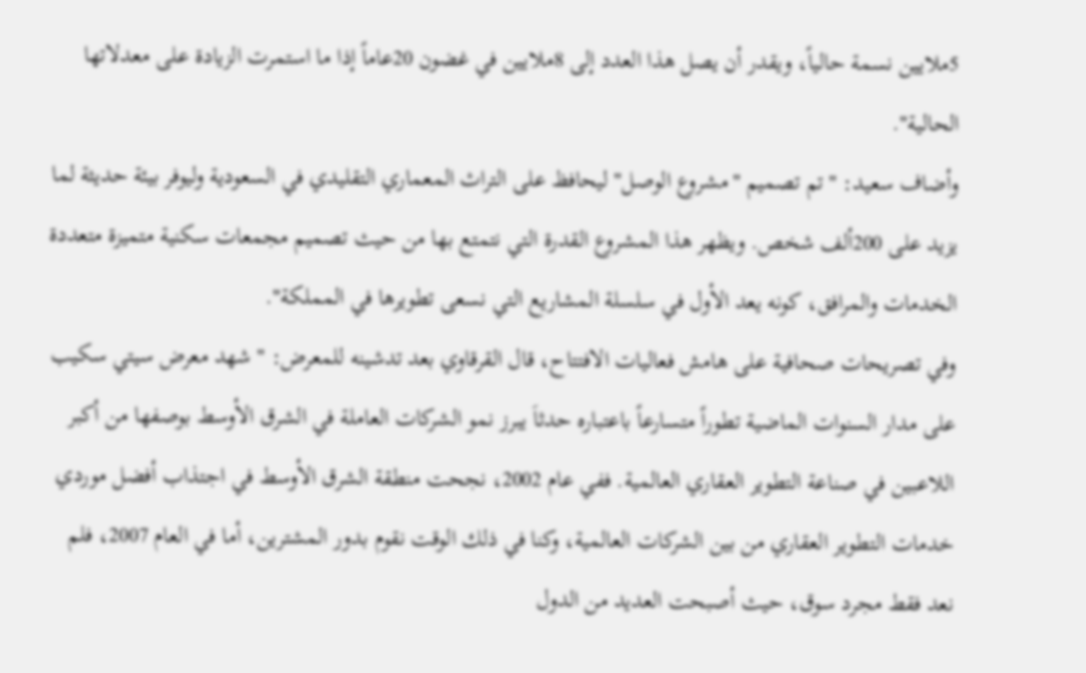5ملايين نسمة حالياً، ويقدر أن يصل هذا العدد إلى 8ملايين في غضون 20عاماً إذا ما استمرت الزيادة على معدلاتها الحالية".
وأضاف سعيد: "تم تصميم "مشروع الوصل" ليحافظ على التراث المعماري التقليدي في السعودية وليوفر بيئة حديثة لما يزيد على 200ألف شخص. ويظهر هذا المشروع القدرة التي نتمتع بها من حيث تصميم مجمعات سكنية متميزة متعددة الخدمات والمرافق، كونه يعد الأول في سلسلة المشاريع التي نسعى تطويرها في المملكة".
وفي تصريحات صحافية على هامش فعاليات الافتتاح، قال القرقاوي بعد تدشينه للمعرض: " شهد معرض سيتي سكيب على مدار السنوات الماضية تطوراً متسارعاً باعتباره حدثاَ يبرز نمو الشركات العاملة في الشرق الأوسط بوصفها من أكبر اللاعبين في صناعة التطوير العقاري العالمية. ففي عام 2002، نجحت منطقة الشرق الأوسط في اجتذاب أفضل موردي خدمات التطوير العقاري من بين الشركات العالمية، وكنا في ذلك الوقت نقوم بدور المشترين، أما في العام 2007، فلم نعد فقط مجرد سوق، حيث أصبحت العديد من الدول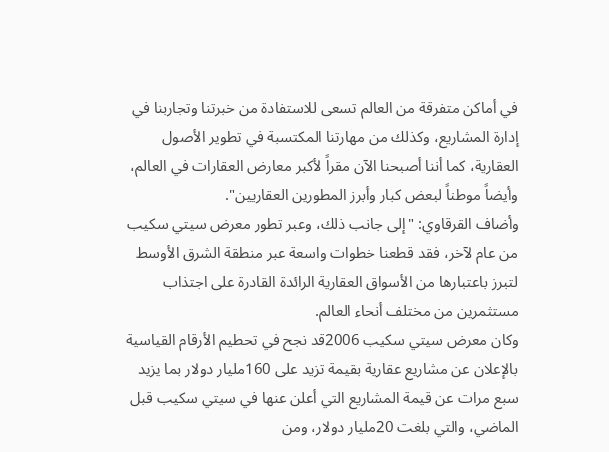في أماكن متفرقة من العالم تسعى للاستفادة من خبرتنا وتجاربنا في إدارة المشاريع، وكذلك من مهارتنا المكتسبة في تطوير الأصول العقارية، كما أننا أصبحنا الآن مقراً لأكبر معارض العقارات في العالم، وأيضاً موطناً لبعض كبار وأبرز المطورين العقاريين".
وأضاف القرقاوي: "إلى جانب ذلك، وعبر تطور معرض سيتي سكيب من عام لآخر، فقد قطعنا خطوات واسعة عبر منطقة الشرق الأوسط لتبرز باعتبارها من الأسواق العقارية الرائدة القادرة على اجتذاب مستثمرين من مختلف أنحاء العالم.
وكان معرض سيتي سكيب 2006قد نجح في تحطيم الأرقام القياسية بالإعلان عن مشاريع عقارية بقيمة تزيد على 160مليار دولار بما يزيد سبع مرات عن قيمة المشاريع التي أعلن عنها في سيتي سكيب قبل الماضي، والتي بلغت 20مليار دولار، ومن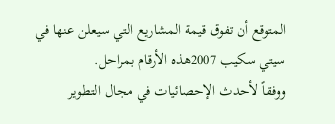المتوقع أن تفوق قيمة المشاريع التي سيعلن عنها في سيتي سكيب 2007هذه الأرقام بمراحل.
ووفقاً لأحدث الإحصائيات في مجال التطوير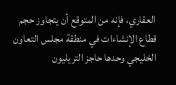العقاري، فإنه من المتوقع أن يتجاوز حجم قطاع الإنشاءات في منطقة مجلس التعاون الخليجي وحدها حاجز التريليون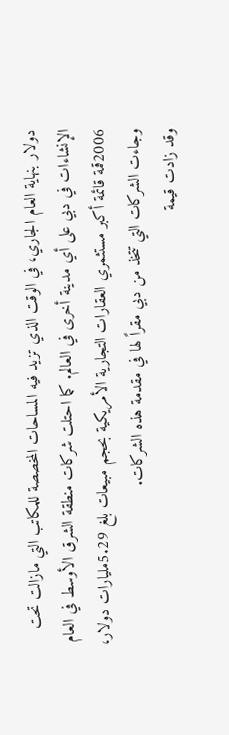دولار بنهاية العام الجاري، في الوقت الذي تزيد فيه المساحات المخصصة للمكاتب التي مازالت تحت الإنشاءات في دبي على أي مدينة أخرى في العالم. كما احتلت شركات منطقة الشرق الأوسط في العام 2006قمة قائمة أكبر مستثمري العقارات التجارية الأمريكية بحجم مبيعات بلغ 5.29مليارات دولار، وجاءت الشركات التي تتخذ من دبي مقراً لها في مقدمة هذه الشركات.
وقد زادت قيمة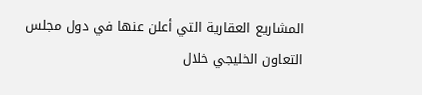المشاريع العقارية التي أعلن عنها في دول مجلس التعاون الخليجي خلال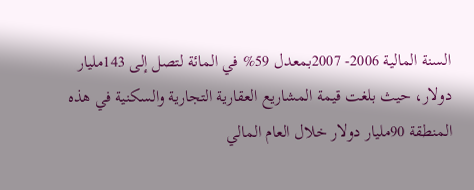السنة المالية 2006- 2007بمعدل 59% في المائة لتصل إلى 143مليار دولار، حيث بلغت قيمة المشاريع العقارية التجارية والسكنية في هذه المنطقة 90مليار دولار خلال العام المالي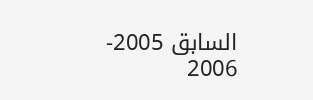السابق 2005- 2006